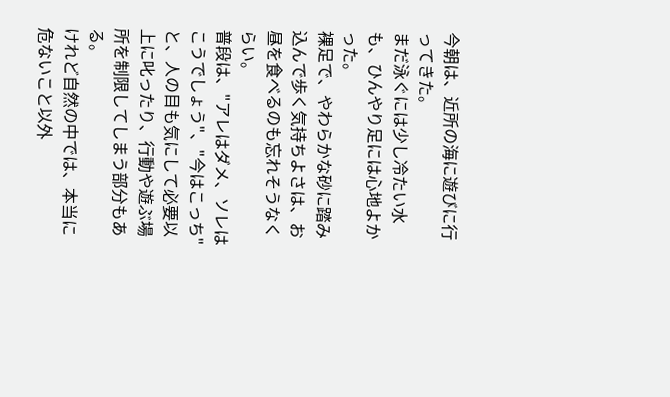今朝は、近所の海に遊びに行ってきた。
まだ泳ぐには少し冷たい水も、ひんやり足には心地よかった。
裸足で、やわらかな砂に踏み込んで歩く気持ちよさは、お昼を食べるのも忘れそうなくらい。
普段は、"アレはダメ、ソレはこうでしょう"、"今はこっち"と、人の目も気にして必要以上に叱ったり、行動や遊ぶ場所を制限してしまう部分もある。
けれど自然の中では、本当に危ないこと以外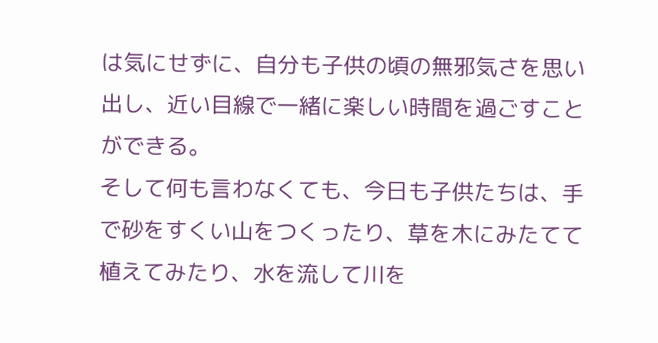は気にせずに、自分も子供の頃の無邪気さを思い出し、近い目線で一緒に楽しい時間を過ごすことができる。
そして何も言わなくても、今日も子供たちは、手で砂をすくい山をつくったり、草を木にみたてて植えてみたり、水を流して川を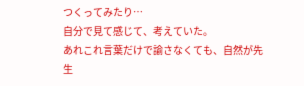つくってみたり…
自分で見て感じて、考えていた。
あれこれ言葉だけで諭さなくても、自然が先生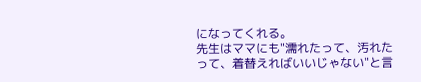になってくれる。
先生はママにも"濡れたって、汚れたって、着替えればいいじゃない"と言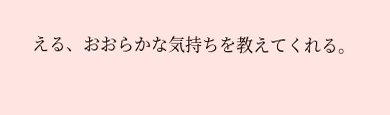える、おおらかな気持ちを教えてくれる。